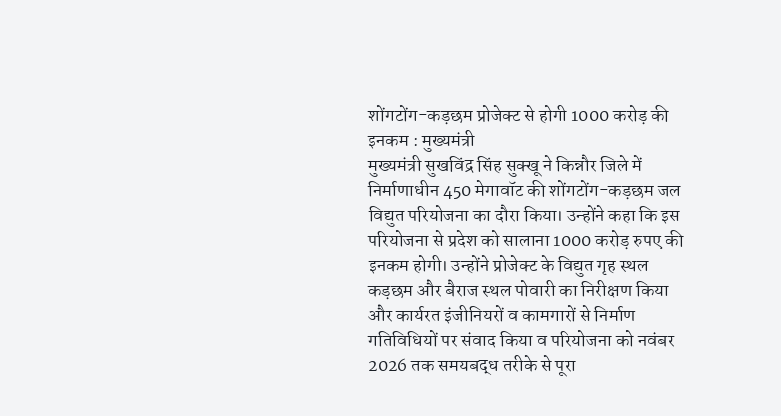शोंगटोंग-कड़छम प्रोजेक्ट से होगी 1000 करोड़ की इनकम : मुख्यमंत्री
मुख्यमंत्री सुखविंद्र सिंह सुक्खू ने किन्नौर जिले में निर्माणाधीन 450 मेगावॉट की शोंगटोंग-कड़छम जल विद्युत परियोजना का दौरा किया। उन्होंने कहा कि इस परियोजना से प्रदेश को सालाना 1000 करोड़ रुपए की इनकम होगी। उन्होंने प्रोजेक्ट के विद्युत गृह स्थल कड़छम और बैराज स्थल पोवारी का निरीक्षण किया और कार्यरत इंजीनियरों व कामगारों से निर्माण गतिविधियों पर संवाद किया व परियोजना को नवंबर 2026 तक समयबद्ध तरीके से पूरा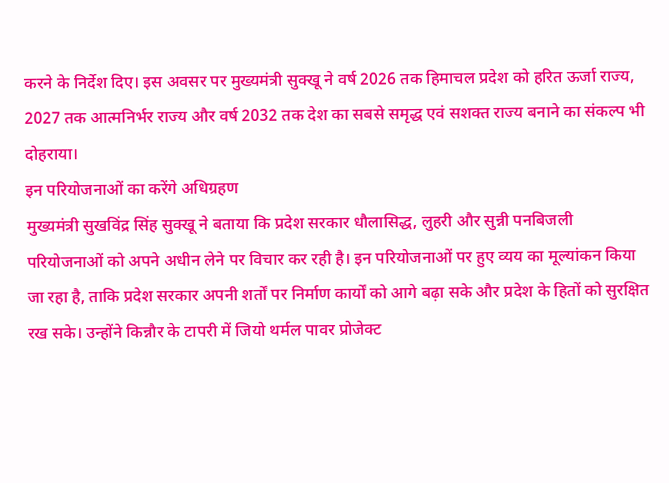करने के निर्देश दिए। इस अवसर पर मुख्यमंत्री सुक्खू ने वर्ष 2026 तक हिमाचल प्रदेश को हरित ऊर्जा राज्य, 2027 तक आत्मनिर्भर राज्य और वर्ष 2032 तक देश का सबसे समृद्ध एवं सशक्त राज्य बनाने का संकल्प भी दोहराया।
इन परियोजनाओं का करेंगे अधिग्रहण
मुख्यमंत्री सुखविंद्र सिंह सुक्खू ने बताया कि प्रदेश सरकार धौलासिद्ध, लुहरी और सुन्नी पनबिजली परियोजनाओं को अपने अधीन लेने पर विचार कर रही है। इन परियोजनाओं पर हुए व्यय का मूल्यांकन किया जा रहा है, ताकि प्रदेश सरकार अपनी शर्तों पर निर्माण कार्यों को आगे बढ़ा सके और प्रदेश के हितों को सुरक्षित रख सके। उन्होंने किन्नौर के टापरी में जियो थर्मल पावर प्रोजेक्ट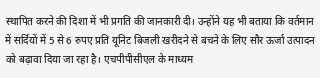स्थापित करने की दिशा में भी प्रगति की जानकारी दी। उन्होंने यह भी बताया कि वर्तमान में सर्दियों में 5 से 6 रुपए प्रति यूनिट बिजली खरीदने से बचने के लिए सौर ऊर्जा उत्पादन को बढ़ावा दिया जा रहा है। एचपीपीसीएल के माध्यम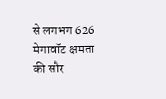से लगभग 626 मेगावॉट क्षमता की सौर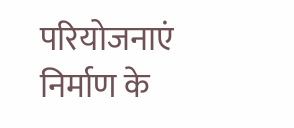परियोजनाएं निर्माण के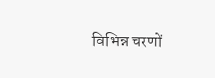विभिन्न चरणों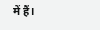में हैं।